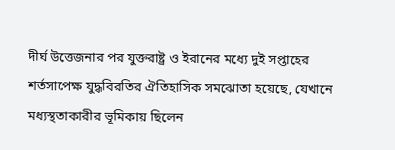দীর্ঘ উত্তেজনার পর যুক্তরাষ্ট্র ও ইরানের মধ্যে দুই সপ্তাহের শর্তসাপেক্ষ যুদ্ধবিরতির ঐতিহাসিক সমঝোতা হয়েছে, যেখানে মধ্যস্থতাকারীর ভূমিকায় ছিলেন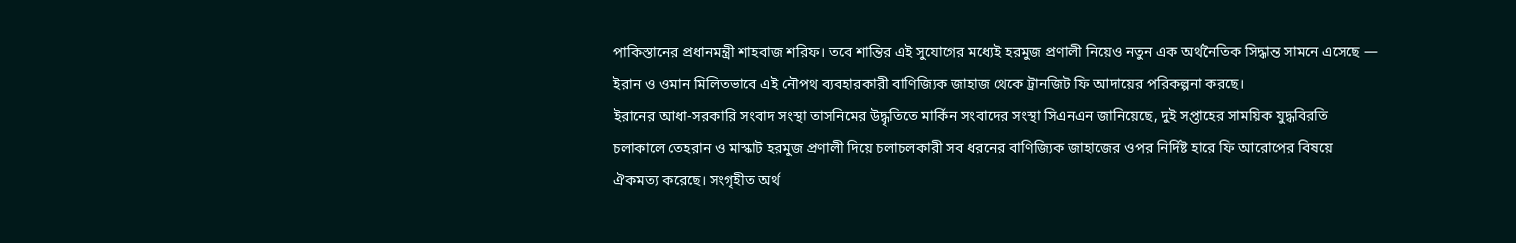পাকিস্তানের প্রধানমন্ত্রী শাহবাজ শরিফ। তবে শান্তির এই সুযোগের মধ্যেই হরমুজ প্রণালী নিয়েও নতুন এক অর্থনৈতিক সিদ্ধান্ত সামনে এসেছে — ইরান ও ওমান মিলিতভাবে এই নৌপথ ব্যবহারকারী বাণিজ্যিক জাহাজ থেকে ট্রানজিট ফি আদায়ের পরিকল্পনা করছে।
ইরানের আধা-সরকারি সংবাদ সংস্থা তাসনিমের উদ্ধৃতিতে মার্কিন সংবাদের সংস্থা সিএনএন জানিয়েছে, দুই সপ্তাহের সাময়িক যুদ্ধবিরতি চলাকালে তেহরান ও মাস্কাট হরমুজ প্রণালী দিয়ে চলাচলকারী সব ধরনের বাণিজ্যিক জাহাজের ওপর নির্দিষ্ট হারে ফি আরোপের বিষয়ে ঐকমত্য করেছে। সংগৃহীত অর্থ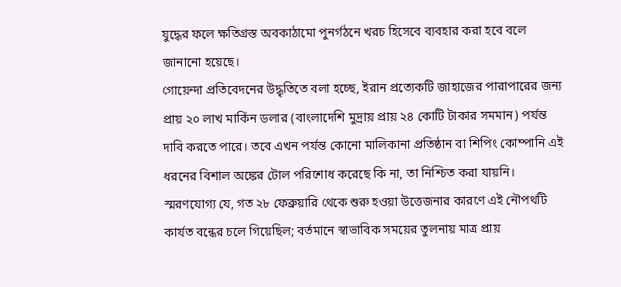যুদ্ধের ফলে ক্ষতিগ্রস্ত অবকাঠামো পুনর্গঠনে খরচ হিসেবে ব্যবহার করা হবে বলে জানানো হয়েছে।
গোয়েন্দা প্রতিবেদনের উদ্ধৃতিতে বলা হচ্ছে, ইরান প্রত্যেকটি জাহাজের পারাপারের জন্য প্রায় ২০ লাখ মার্কিন ডলার (বাংলাদেশি মুদ্রায় প্রায় ২৪ কোটি টাকার সমমান) পর্যন্ত দাবি করতে পারে। তবে এখন পর্যন্ত কোনো মালিকানা প্রতিষ্ঠান বা শিপিং কোম্পানি এই ধরনের বিশাল অঙ্কের টোল পরিশোধ করেছে কি না, তা নিশ্চিত করা যায়নি।
স্মরণযোগ্য যে, গত ২৮ ফেব্রুয়ারি থেকে শুরু হওয়া উত্তেজনার কারণে এই নৌপথটি কার্যত বন্ধের চলে গিয়েছিল; বর্তমানে স্বাভাবিক সময়ের তুলনায় মাত্র প্রায়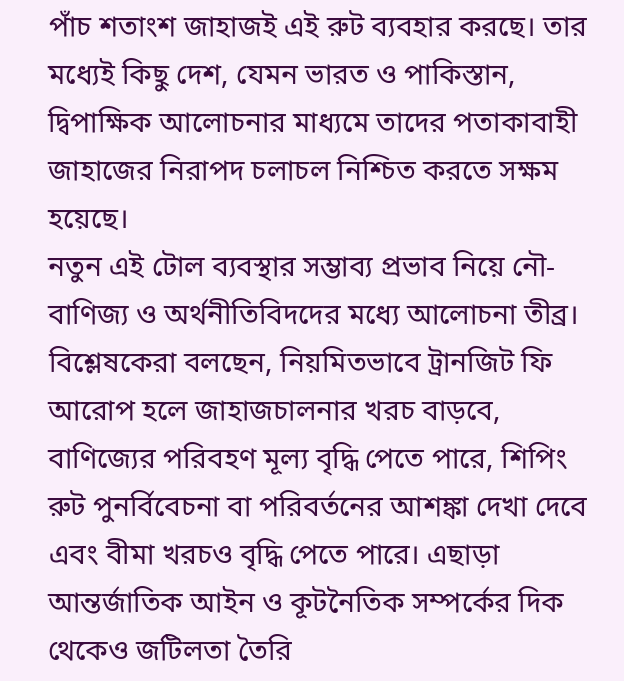পাঁচ শতাংশ জাহাজই এই রুট ব্যবহার করছে। তার মধ্যেই কিছু দেশ, যেমন ভারত ও পাকিস্তান, দ্বিপাক্ষিক আলোচনার মাধ্যমে তাদের পতাকাবাহী জাহাজের নিরাপদ চলাচল নিশ্চিত করতে সক্ষম হয়েছে।
নতুন এই টোল ব্যবস্থার সম্ভাব্য প্রভাব নিয়ে নৌ-বাণিজ্য ও অর্থনীতিবিদদের মধ্যে আলোচনা তীব্র। বিশ্লেষকেরা বলছেন, নিয়মিতভাবে ট্রানজিট ফি আরোপ হলে জাহাজচালনার খরচ বাড়বে, বাণিজ্যের পরিবহণ মূল্য বৃদ্ধি পেতে পারে, শিপিং রুট পুনর্বিবেচনা বা পরিবর্তনের আশঙ্কা দেখা দেবে এবং বীমা খরচও বৃদ্ধি পেতে পারে। এছাড়া আন্তর্জাতিক আইন ও কূটনৈতিক সম্পর্কের দিক থেকেও জটিলতা তৈরি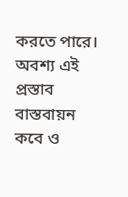করতে পারে।
অবশ্য এই প্রস্তাব বাস্তবায়ন কবে ও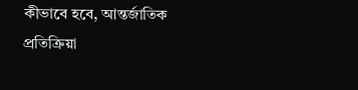কীভাবে হবে, আন্তর্জাতিক প্রতিক্রিয়া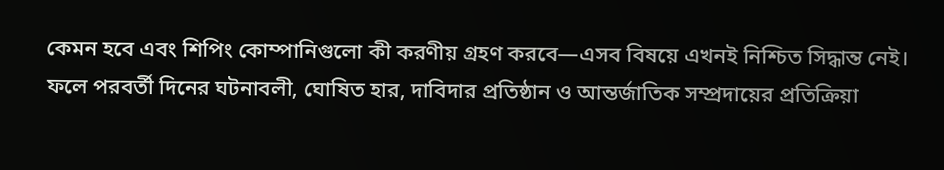কেমন হবে এবং শিপিং কোম্পানিগুলো কী করণীয় গ্রহণ করবে—এসব বিষয়ে এখনই নিশ্চিত সিদ্ধান্ত নেই। ফলে পরবর্তী দিনের ঘটনাবলী, ঘোষিত হার, দাবিদার প্রতিষ্ঠান ও আন্তর্জাতিক সম্প্রদায়ের প্রতিক্রিয়া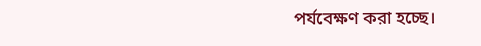পর্যবেক্ষণ করা হচ্ছে।